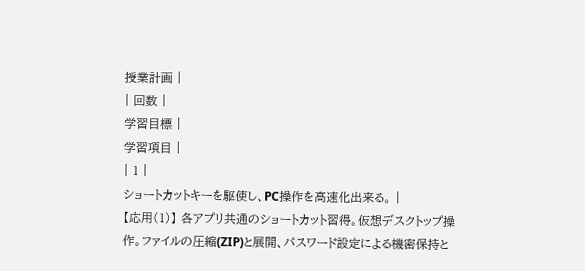授業計画 |
| 回数 |
学習目標 |
学習項目 |
| 1 |
ショートカットキーを駆使し、PC操作を高速化出来る。 |
【応用(1)】 各アプリ共通のショートカット習得。仮想デスクトップ操作。ファイルの圧縮(ZIP)と展開、パスワード設定による機密保持と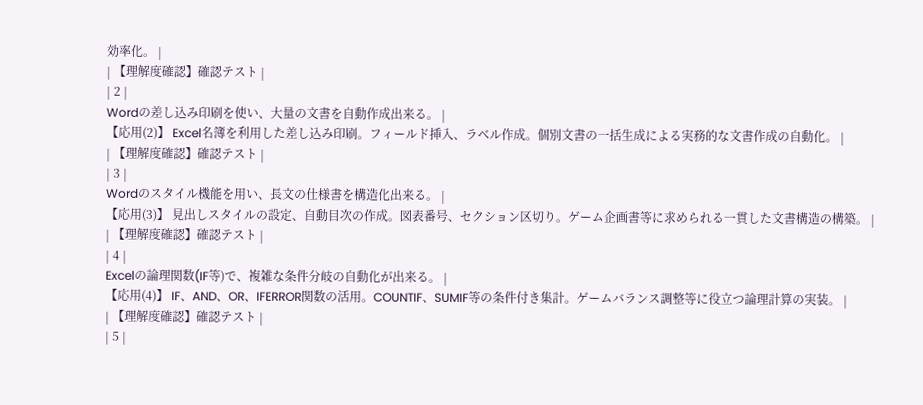効率化。 |
| 【理解度確認】確認テスト |
| 2 |
Wordの差し込み印刷を使い、大量の文書を自動作成出来る。 |
【応用(2)】 Excel名簿を利用した差し込み印刷。フィールド挿入、ラベル作成。個別文書の一括生成による実務的な文書作成の自動化。 |
| 【理解度確認】確認テスト |
| 3 |
Wordのスタイル機能を用い、長文の仕様書を構造化出来る。 |
【応用(3)】 見出しスタイルの設定、自動目次の作成。図表番号、セクション区切り。ゲーム企画書等に求められる一貫した文書構造の構築。 |
| 【理解度確認】確認テスト |
| 4 |
Excelの論理関数(IF等)で、複雑な条件分岐の自動化が出来る。 |
【応用(4)】 IF、AND、OR、IFERROR関数の活用。COUNTIF、SUMIF等の条件付き集計。ゲームバランス調整等に役立つ論理計算の実装。 |
| 【理解度確認】確認テスト |
| 5 |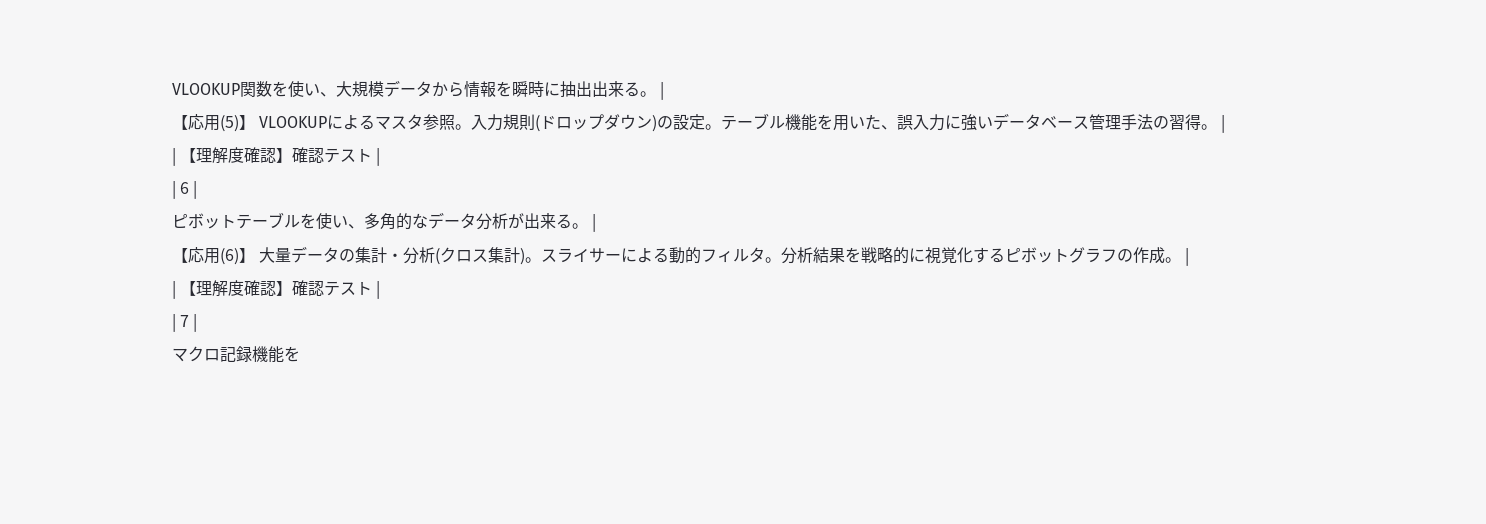VLOOKUP関数を使い、大規模データから情報を瞬時に抽出出来る。 |
【応用(5)】 VLOOKUPによるマスタ参照。入力規則(ドロップダウン)の設定。テーブル機能を用いた、誤入力に強いデータベース管理手法の習得。 |
| 【理解度確認】確認テスト |
| 6 |
ピボットテーブルを使い、多角的なデータ分析が出来る。 |
【応用(6)】 大量データの集計・分析(クロス集計)。スライサーによる動的フィルタ。分析結果を戦略的に視覚化するピボットグラフの作成。 |
| 【理解度確認】確認テスト |
| 7 |
マクロ記録機能を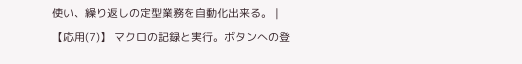使い、繰り返しの定型業務を自動化出来る。 |
【応用(7)】 マクロの記録と実行。ボタンへの登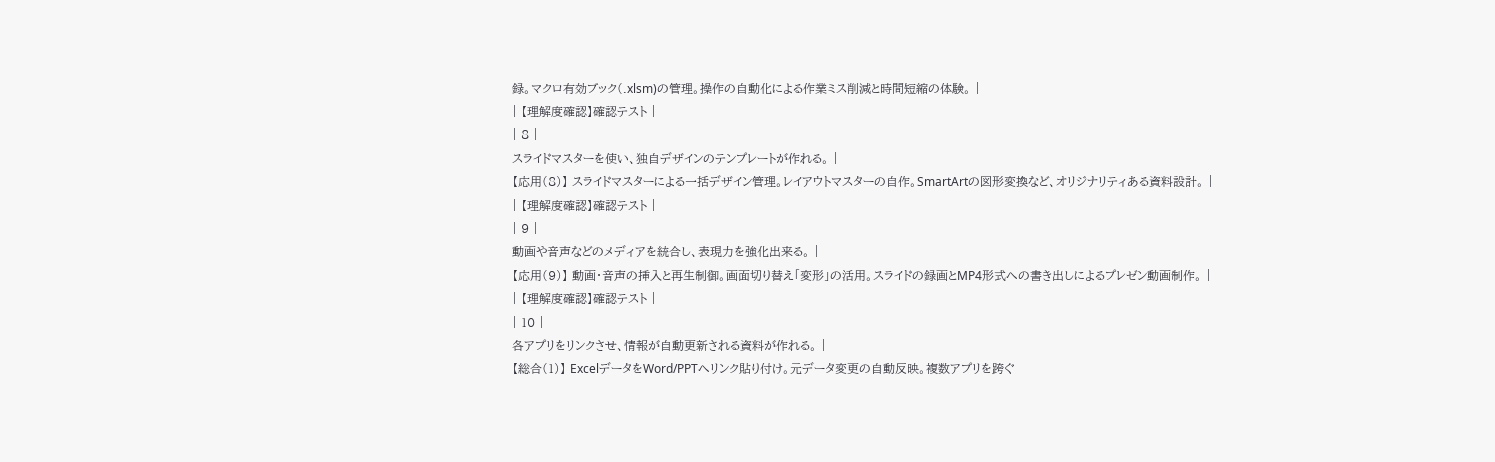録。マクロ有効ブック(.xlsm)の管理。操作の自動化による作業ミス削減と時間短縮の体験。 |
| 【理解度確認】確認テスト |
| 8 |
スライドマスターを使い、独自デザインのテンプレートが作れる。 |
【応用(8)】 スライドマスターによる一括デザイン管理。レイアウトマスターの自作。SmartArtの図形変換など、オリジナリティある資料設計。 |
| 【理解度確認】確認テスト |
| 9 |
動画や音声などのメディアを統合し、表現力を強化出来る。 |
【応用(9)】 動画・音声の挿入と再生制御。画面切り替え「変形」の活用。スライドの録画とMP4形式への書き出しによるプレゼン動画制作。 |
| 【理解度確認】確認テスト |
| 10 |
各アプリをリンクさせ、情報が自動更新される資料が作れる。 |
【総合(1)】 ExcelデータをWord/PPTへリンク貼り付け。元データ変更の自動反映。複数アプリを跨ぐ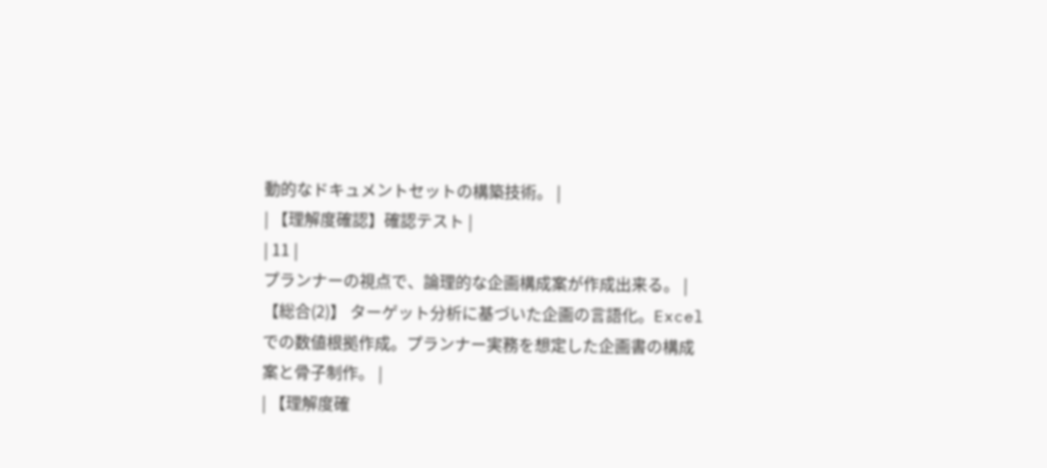動的なドキュメントセットの構築技術。 |
| 【理解度確認】確認テスト |
| 11 |
プランナーの視点で、論理的な企画構成案が作成出来る。 |
【総合(2)】 ターゲット分析に基づいた企画の言語化。Excelでの数値根拠作成。プランナー実務を想定した企画書の構成案と骨子制作。 |
| 【理解度確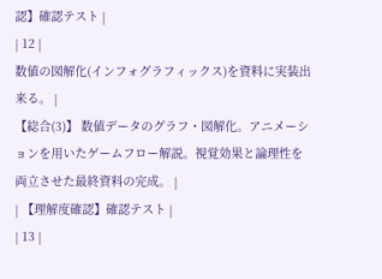認】確認テスト |
| 12 |
数値の図解化(インフォグラフィックス)を資料に実装出来る。 |
【総合(3)】 数値データのグラフ・図解化。アニメーションを用いたゲームフロー解説。視覚効果と論理性を両立させた最終資料の完成。 |
| 【理解度確認】確認テスト |
| 13 |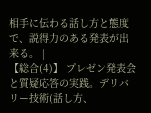相手に伝わる話し方と態度で、説得力のある発表が出来る。 |
【総合(4)】 プレゼン発表会と質疑応答の実践。デリバリー技術(話し方、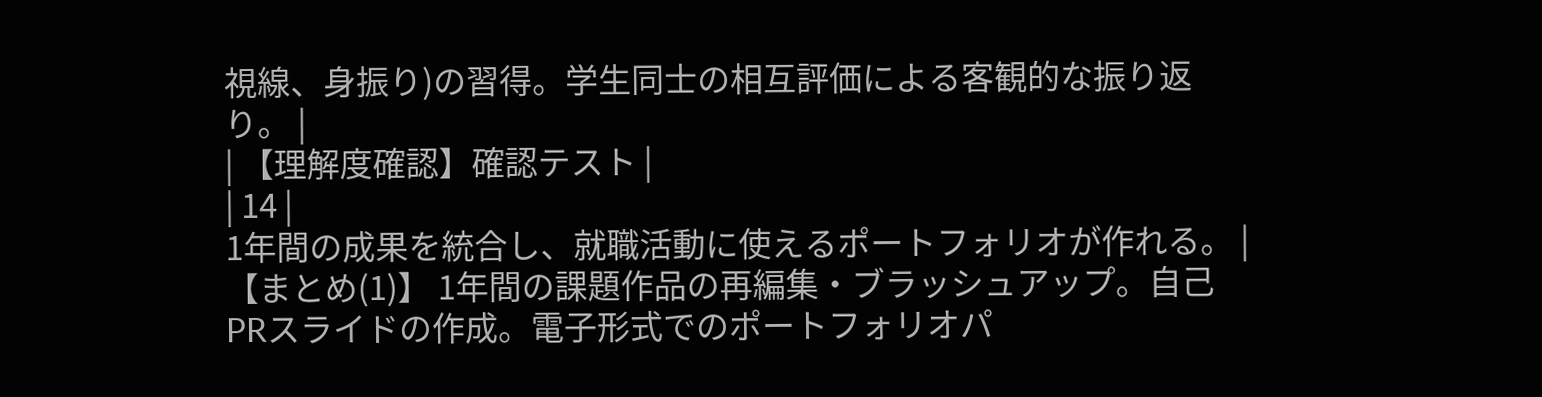視線、身振り)の習得。学生同士の相互評価による客観的な振り返り。 |
| 【理解度確認】確認テスト |
| 14 |
1年間の成果を統合し、就職活動に使えるポートフォリオが作れる。 |
【まとめ(1)】 1年間の課題作品の再編集・ブラッシュアップ。自己PRスライドの作成。電子形式でのポートフォリオパ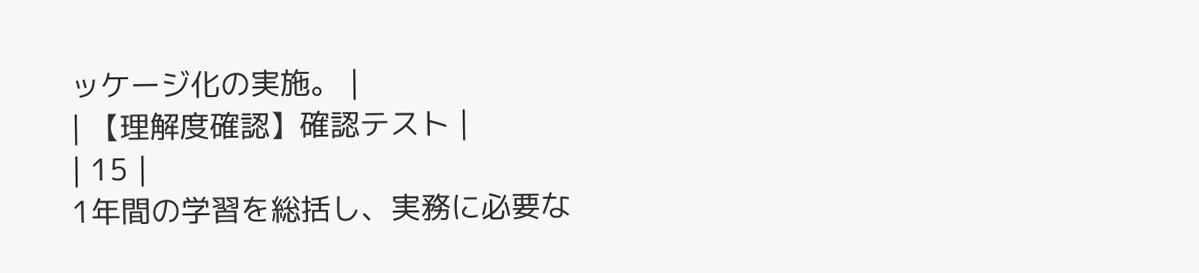ッケージ化の実施。 |
| 【理解度確認】確認テスト |
| 15 |
1年間の学習を総括し、実務に必要な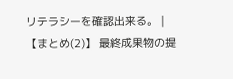リテラシーを確認出来る。 |
【まとめ(2)】 最終成果物の提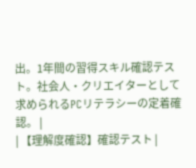出。1年間の習得スキル確認テスト。社会人・クリエイターとして求められるPCリテラシーの定着確認。 |
| 【理解度確認】確認テスト |